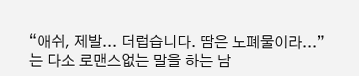“애쉬, 제발... 더럽습니다. 땀은 노폐물이라...” 는 다소 로맨스없는 말을 하는 남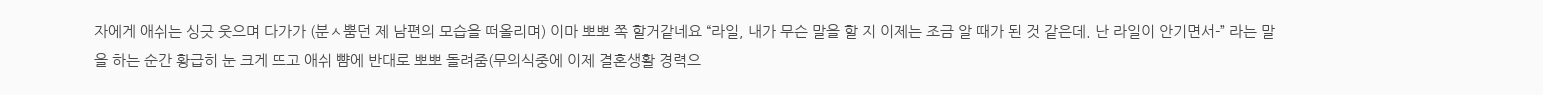자에게 애쉬는 싱긋 웃으며 다가가 (분ㅅ뿜던 제 남편의 모습을 떠올리며) 이마 뽀뽀 쪽 할거같네요 “라일, 내가 무슨 말을 할 지 이제는 조금 알 때가 된 것 같은데. 난 라일이 안기면서-” 라는 말을 하는 순간 황급히 눈 크게 뜨고 애쉬 뺨에 반대로 뽀뽀 돌려줌(무의식중에 이제 결혼생활 경력으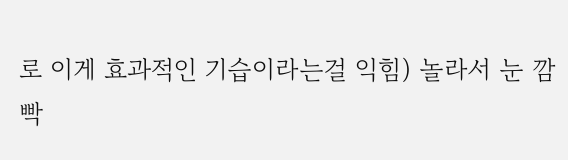로 이게 효과적인 기습이라는걸 익힘) 놀라서 눈 깜빡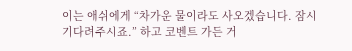이는 애쉬에게 “차가운 물이라도 사오겠습니다. 잠시 기다려주시죠.” 하고 코벤트 가든 거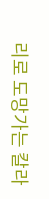리로 도망가는 칼라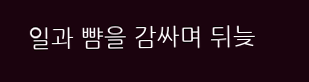일과 뺨을 감싸며 뒤늦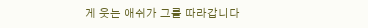게 웃는 애쉬가 그를 따라갑니다